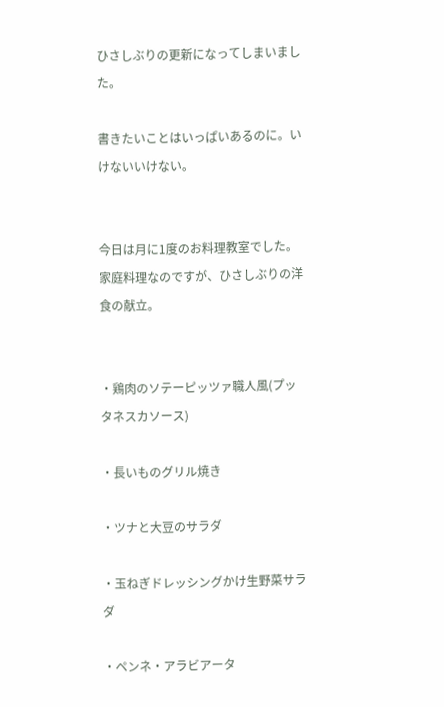ひさしぶりの更新になってしまいました。

書きたいことはいっぱいあるのに。いけないいけない。


今日は月に1度のお料理教室でした。家庭料理なのですが、ひさしぶりの洋食の献立。


・鶏肉のソテーピッツァ職人風(プッタネスカソース)

・長いものグリル焼き

・ツナと大豆のサラダ

・玉ねぎドレッシングかけ生野菜サラダ

・ペンネ・アラビアータ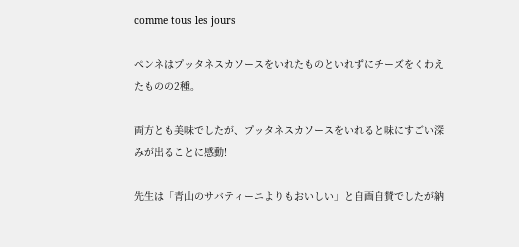comme tous les jours

ペンネはプッタネスカソースをいれたものといれずにチーズをくわえたものの2種。

両方とも美味でしたが、プッタネスカソースをいれると味にすごい深みが出ることに感動!

先生は「青山のサバティーニよりもおいしい」と自画自賛でしたが納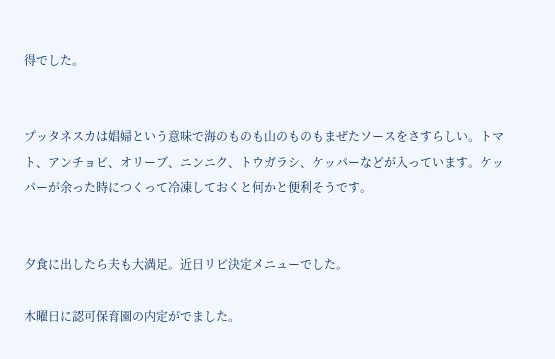得でした。


プッタネスカは娼婦という意味で海のものも山のものもまぜたソースをさすらしい。トマト、アンチョビ、オリーブ、ニンニク、トウガラシ、ケッパーなどが入っています。ケッパーが余った時につくって冷凍しておくと何かと便利そうです。


夕食に出したら夫も大満足。近日リピ決定メニューでした。

木曜日に認可保育園の内定がでました。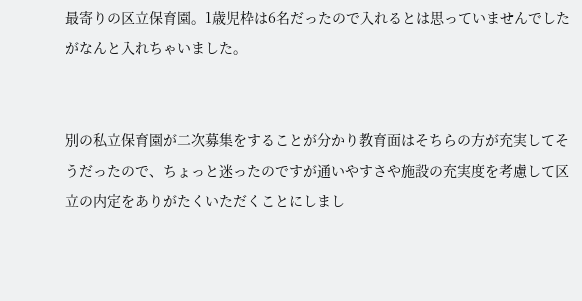最寄りの区立保育園。1歳児枠は6名だったので入れるとは思っていませんでしたがなんと入れちゃいました。


別の私立保育園が二次募集をすることが分かり教育面はそちらの方が充実してそうだったので、ちょっと迷ったのですが通いやすさや施設の充実度を考慮して区立の内定をありがたくいただくことにしまし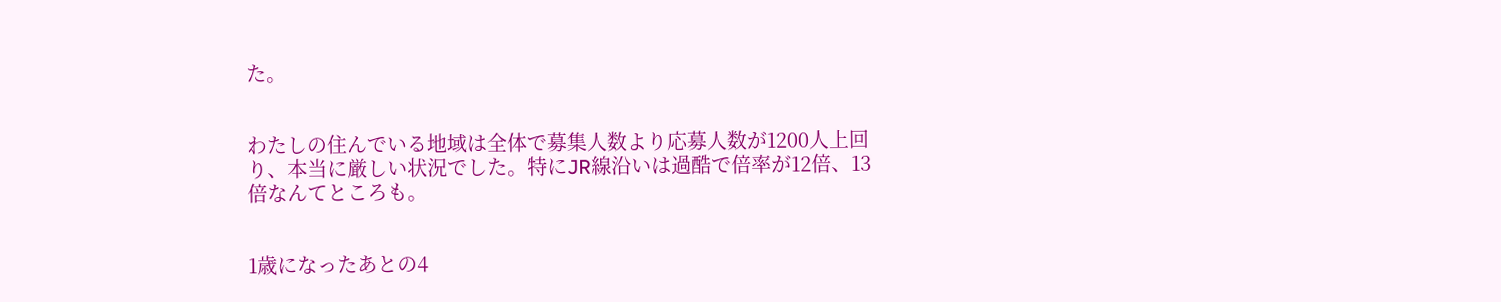た。


わたしの住んでいる地域は全体で募集人数より応募人数が1200人上回り、本当に厳しい状況でした。特にJR線沿いは過酷で倍率が12倍、13倍なんてところも。


1歳になったあとの4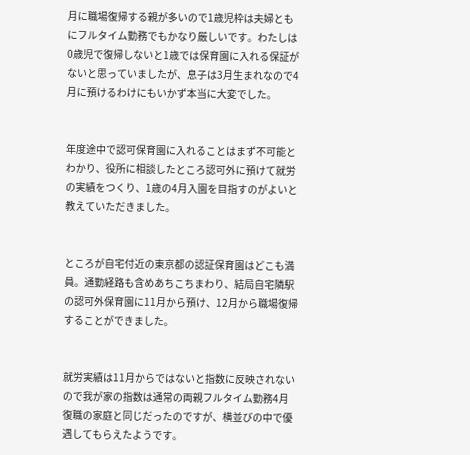月に職場復帰する親が多いので1歳児枠は夫婦ともにフルタイム勤務でもかなり厳しいです。わたしは0歳児で復帰しないと1歳では保育園に入れる保証がないと思っていましたが、息子は3月生まれなので4月に預けるわけにもいかず本当に大変でした。


年度途中で認可保育園に入れることはまず不可能とわかり、役所に相談したところ認可外に預けて就労の実績をつくり、1歳の4月入園を目指すのがよいと教えていただきました。


ところが自宅付近の東京都の認証保育園はどこも満員。通勤経路も含めあちこちまわり、結局自宅隣駅の認可外保育園に11月から預け、12月から職場復帰することができました。


就労実績は11月からではないと指数に反映されないので我が家の指数は通常の両親フルタイム勤務4月復職の家庭と同じだったのですが、横並びの中で優遇してもらえたようです。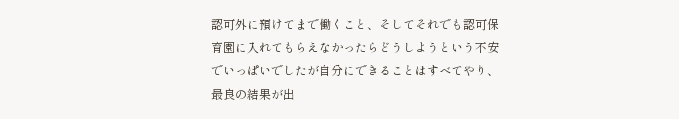認可外に預けてまで働くこと、そしてそれでも認可保育園に入れてもらえなかったらどうしようという不安でいっぱいでしたが自分にできることはすべてやり、最良の結果が出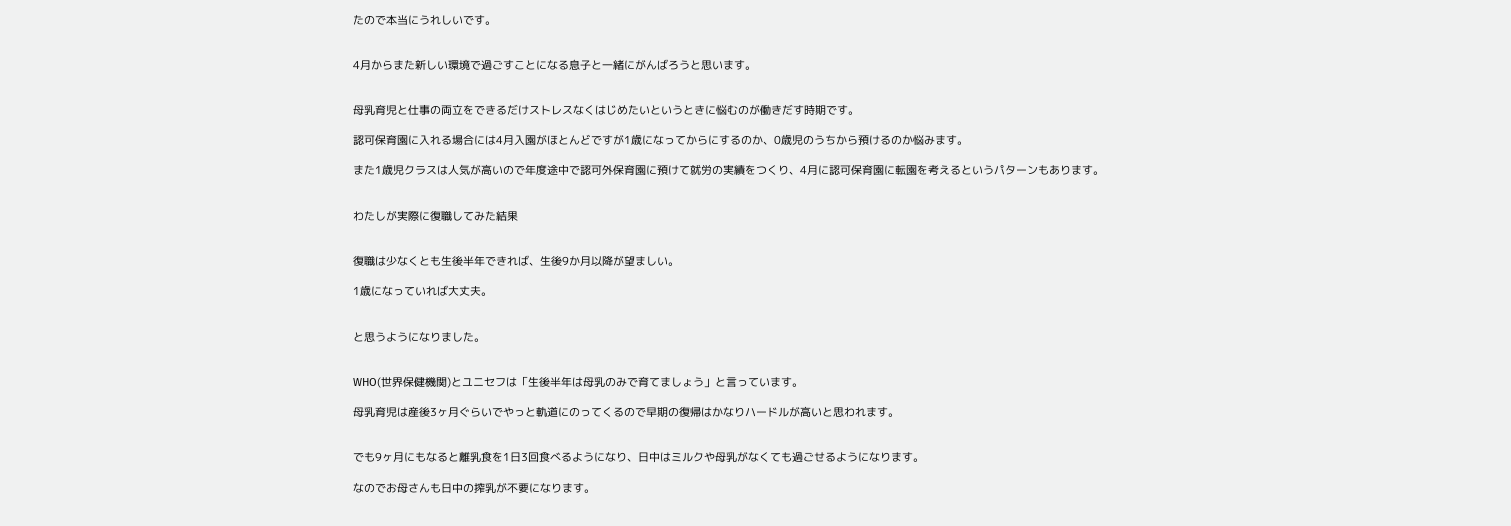たので本当にうれしいです。


4月からまた新しい環境で過ごすことになる息子と一緒にがんばろうと思います。


母乳育児と仕事の両立をできるだけストレスなくはじめたいというときに悩むのが働きだす時期です。

認可保育園に入れる場合には4月入園がほとんどですが1歳になってからにするのか、0歳児のうちから預けるのか悩みます。

また1歳児クラスは人気が高いので年度途中で認可外保育園に預けて就労の実績をつくり、4月に認可保育園に転園を考えるというパターンもあります。


わたしが実際に復職してみた結果


復職は少なくとも生後半年できれば、生後9か月以降が望ましい。

1歳になっていれば大丈夫。


と思うようになりました。


WHO(世界保健機関)とユニセフは「生後半年は母乳のみで育てましょう」と言っています。

母乳育児は産後3ヶ月ぐらいでやっと軌道にのってくるので早期の復帰はかなりハードルが高いと思われます。


でも9ヶ月にもなると離乳食を1日3回食べるようになり、日中はミルクや母乳がなくても過ごせるようになります。

なのでお母さんも日中の搾乳が不要になります。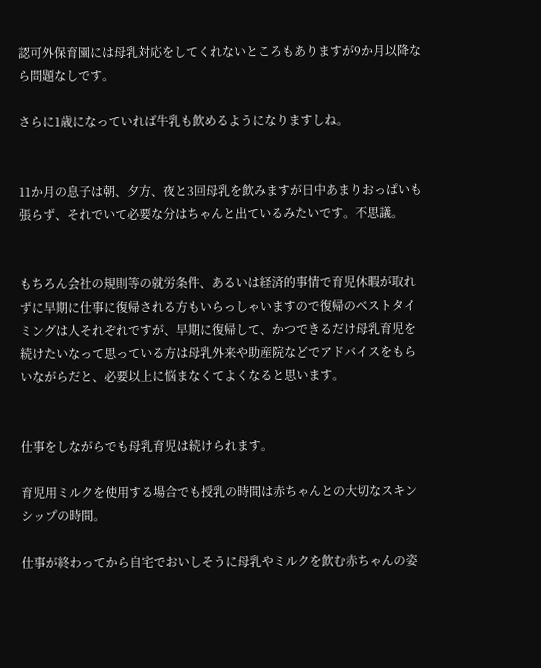認可外保育園には母乳対応をしてくれないところもありますが9か月以降なら問題なしです。

さらに1歳になっていれば牛乳も飲めるようになりますしね。


11か月の息子は朝、夕方、夜と3回母乳を飲みますが日中あまりおっぱいも張らず、それでいて必要な分はちゃんと出ているみたいです。不思議。


もちろん会社の規則等の就労条件、あるいは経済的事情で育児休暇が取れずに早期に仕事に復帰される方もいらっしゃいますので復帰のベストタイミングは人それぞれですが、早期に復帰して、かつできるだけ母乳育児を続けたいなって思っている方は母乳外来や助産院などでアドバイスをもらいながらだと、必要以上に悩まなくてよくなると思います。


仕事をしながらでも母乳育児は続けられます。

育児用ミルクを使用する場合でも授乳の時間は赤ちゃんとの大切なスキンシップの時間。

仕事が終わってから自宅でおいしそうに母乳やミルクを飲む赤ちゃんの姿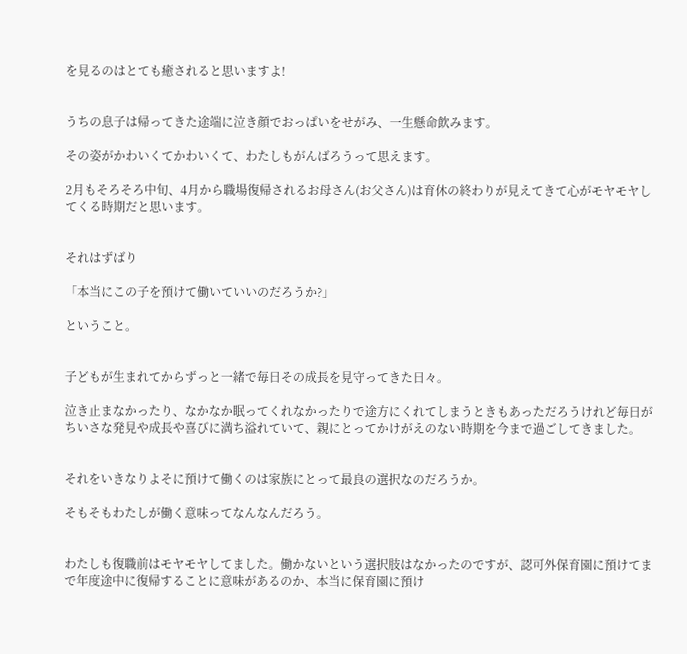を見るのはとても癒されると思いますよ!


うちの息子は帰ってきた途端に泣き顔でおっぱいをせがみ、一生懸命飲みます。

その姿がかわいくてかわいくて、わたしもがんばろうって思えます。

2月もそろそろ中旬、4月から職場復帰されるお母さん(お父さん)は育休の終わりが見えてきて心がモヤモヤしてくる時期だと思います。


それはずばり

「本当にこの子を預けて働いていいのだろうか?」

ということ。


子どもが生まれてからずっと一緒で毎日その成長を見守ってきた日々。

泣き止まなかったり、なかなか眠ってくれなかったりで途方にくれてしまうときもあっただろうけれど毎日がちいさな発見や成長や喜びに満ち溢れていて、親にとってかけがえのない時期を今まで過ごしてきました。


それをいきなりよそに預けて働くのは家族にとって最良の選択なのだろうか。

そもそもわたしが働く意味ってなんなんだろう。


わたしも復職前はモヤモヤしてました。働かないという選択肢はなかったのですが、認可外保育園に預けてまで年度途中に復帰することに意味があるのか、本当に保育園に預け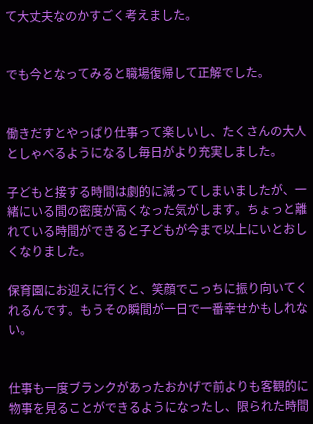て大丈夫なのかすごく考えました。


でも今となってみると職場復帰して正解でした。


働きだすとやっぱり仕事って楽しいし、たくさんの大人としゃべるようになるし毎日がより充実しました。

子どもと接する時間は劇的に減ってしまいましたが、一緒にいる間の密度が高くなった気がします。ちょっと離れている時間ができると子どもが今まで以上にいとおしくなりました。

保育園にお迎えに行くと、笑顔でこっちに振り向いてくれるんです。もうその瞬間が一日で一番幸せかもしれない。


仕事も一度ブランクがあったおかげで前よりも客観的に物事を見ることができるようになったし、限られた時間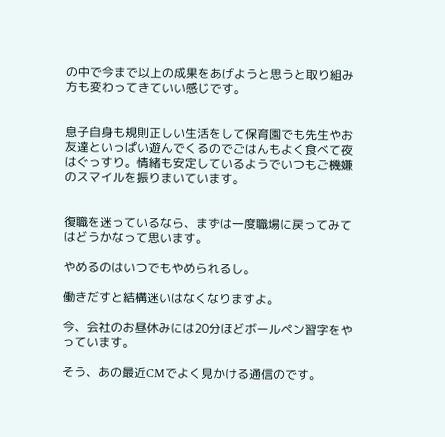の中で今まで以上の成果をあげようと思うと取り組み方も変わってきていい感じです。


息子自身も規則正しい生活をして保育園でも先生やお友達といっぱい遊んでくるのでごはんもよく食べて夜はぐっすり。情緒も安定しているようでいつもご機嫌のスマイルを振りまいています。


復職を迷っているなら、まずは一度職場に戻ってみてはどうかなって思います。

やめるのはいつでもやめられるし。

働きだすと結構迷いはなくなりますよ。

今、会社のお昼休みには20分ほどボールペン習字をやっています。

そう、あの最近CMでよく見かける通信のです。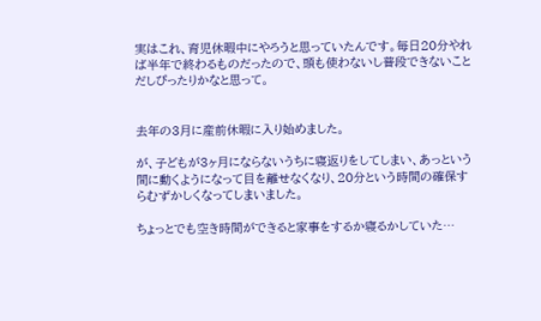実はこれ、育児休暇中にやろうと思っていたんです。毎日20分やれば半年で終わるものだったので、頭も使わないし普段できないことだしぴったりかなと思って。


去年の3月に産前休暇に入り始めました。

が、子どもが3ヶ月にならないうちに寝返りをしてしまい、あっという間に動くようになって目を離せなくなり、20分という時間の確保すらむずかしくなってしまいました。

ちょっとでも空き時間ができると家事をするか寝るかしていた…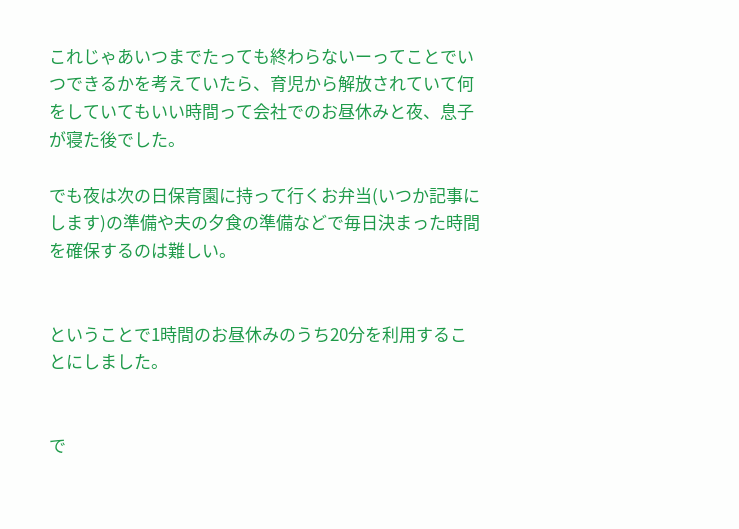これじゃあいつまでたっても終わらないーってことでいつできるかを考えていたら、育児から解放されていて何をしていてもいい時間って会社でのお昼休みと夜、息子が寝た後でした。

でも夜は次の日保育園に持って行くお弁当(いつか記事にします)の準備や夫の夕食の準備などで毎日決まった時間を確保するのは難しい。


ということで1時間のお昼休みのうち20分を利用することにしました。


で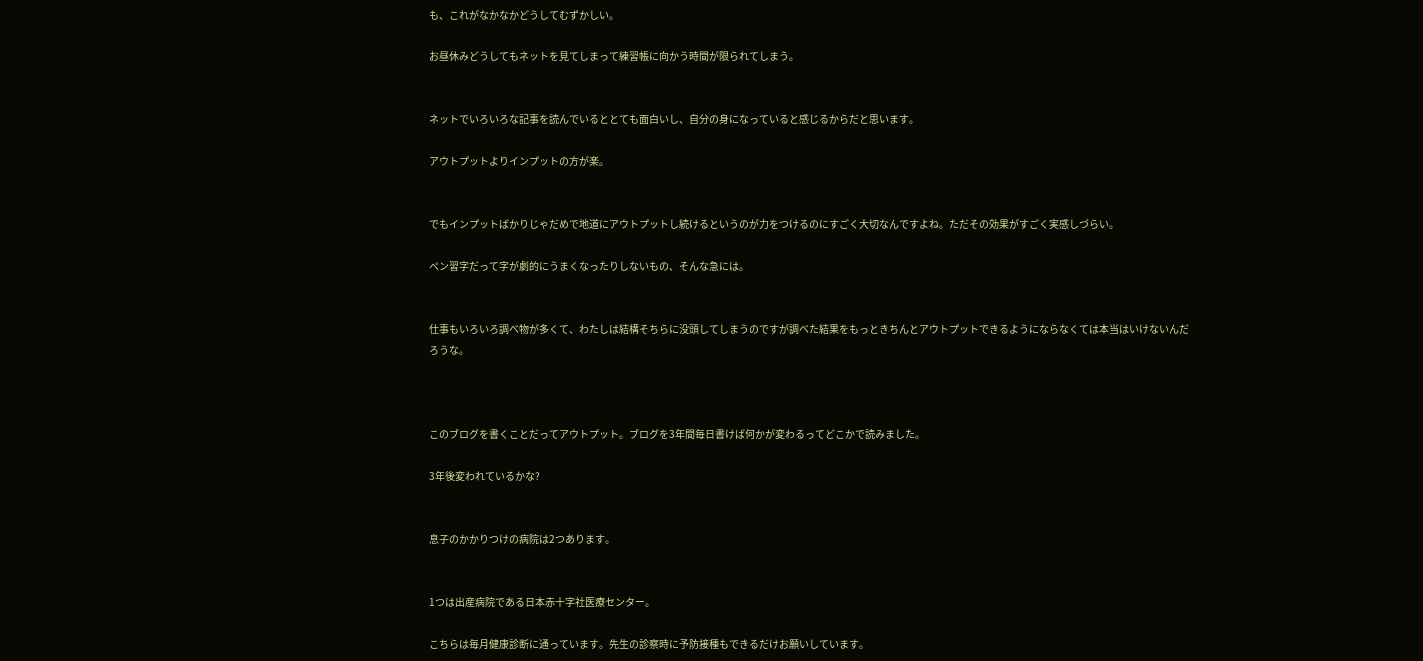も、これがなかなかどうしてむずかしい。

お昼休みどうしてもネットを見てしまって練習帳に向かう時間が限られてしまう。


ネットでいろいろな記事を読んでいるととても面白いし、自分の身になっていると感じるからだと思います。

アウトプットよりインプットの方が楽。


でもインプットばかりじゃだめで地道にアウトプットし続けるというのが力をつけるのにすごく大切なんですよね。ただその効果がすごく実感しづらい。

ペン習字だって字が劇的にうまくなったりしないもの、そんな急には。


仕事もいろいろ調べ物が多くて、わたしは結構そちらに没頭してしまうのですが調べた結果をもっときちんとアウトプットできるようにならなくては本当はいけないんだろうな。



このブログを書くことだってアウトプット。ブログを3年間毎日書けば何かが変わるってどこかで読みました。

3年後変われているかな?


息子のかかりつけの病院は2つあります。


1つは出産病院である日本赤十字社医療センター。

こちらは毎月健康診断に通っています。先生の診察時に予防接種もできるだけお願いしています。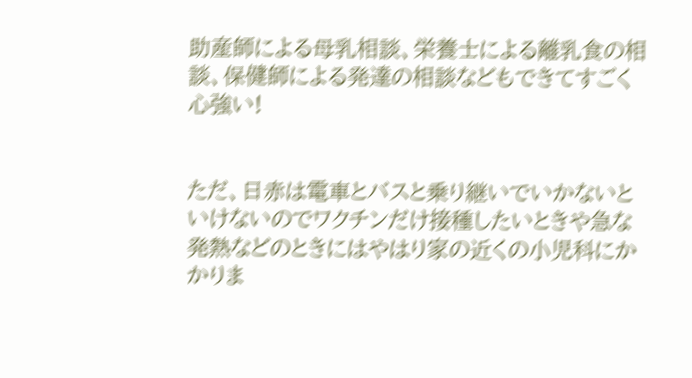助産師による母乳相談、栄養士による離乳食の相談、保健師による発達の相談などもできてすごく心強い!


ただ、日赤は電車とバスと乗り継いでいかないといけないのでワクチンだけ接種したいときや急な発熱などのときにはやはり家の近くの小児科にかかりま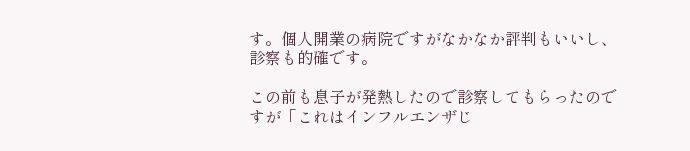す。個人開業の病院ですがなかなか評判もいいし、診察も的確です。

この前も息子が発熱したので診察してもらったのですが「これはインフルエンザじ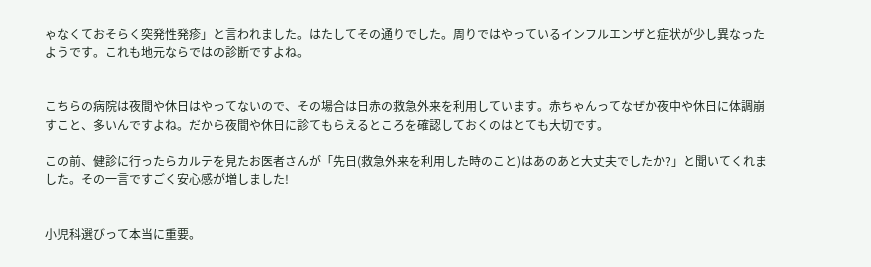ゃなくておそらく突発性発疹」と言われました。はたしてその通りでした。周りではやっているインフルエンザと症状が少し異なったようです。これも地元ならではの診断ですよね。


こちらの病院は夜間や休日はやってないので、その場合は日赤の救急外来を利用しています。赤ちゃんってなぜか夜中や休日に体調崩すこと、多いんですよね。だから夜間や休日に診てもらえるところを確認しておくのはとても大切です。

この前、健診に行ったらカルテを見たお医者さんが「先日(救急外来を利用した時のこと)はあのあと大丈夫でしたか?」と聞いてくれました。その一言ですごく安心感が増しました!


小児科選びって本当に重要。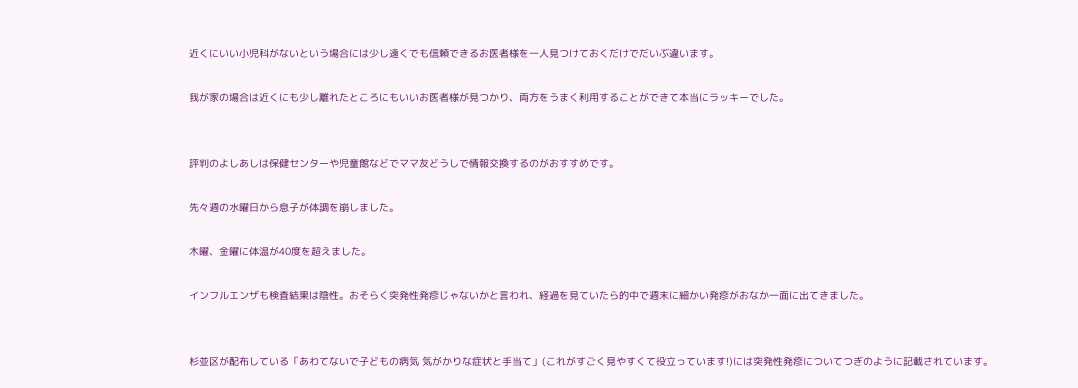近くにいい小児科がないという場合には少し遠くでも信頼できるお医者様を一人見つけておくだけでだいぶ違います。

我が家の場合は近くにも少し離れたところにもいいお医者様が見つかり、両方をうまく利用することができて本当にラッキーでした。


評判のよしあしは保健センターや児童館などでママ友どうしで情報交換するのがおすすめです。

先々週の水曜日から息子が体調を崩しました。

木曜、金曜に体温が40度を超えました。

インフルエンザも検査結果は陰性。おそらく突発性発疹じゃないかと言われ、経過を見ていたら的中で週末に細かい発疹がおなか一面に出てきました。


杉並区が配布している「あわてないで子どもの病気 気がかりな症状と手当て」(これがすごく見やすくて役立っています!)には突発性発疹についてつぎのように記載されています。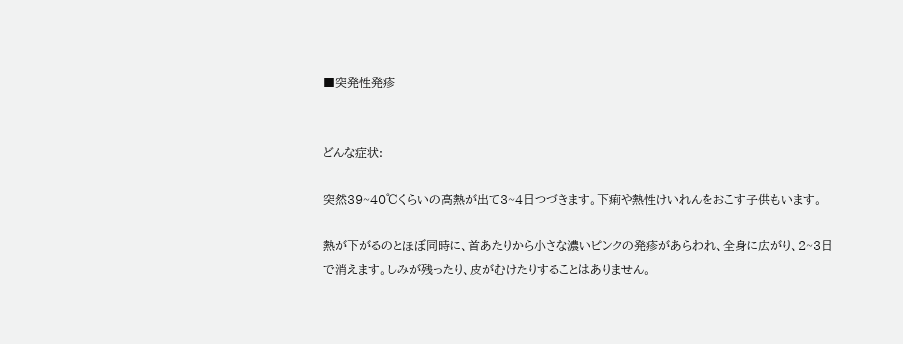■突発性発疹


どんな症状:

突然39~40℃くらいの高熱が出て3~4日つづきます。下痢や熱性けいれんをおこす子供もいます。

熱が下がるのとほぼ同時に、首あたりから小さな濃いピンクの発疹があらわれ、全身に広がり、2~3日で消えます。しみが残ったり、皮がむけたりすることはありません。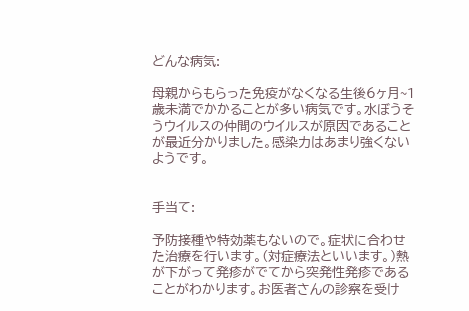どんな病気:

母親からもらった免疫がなくなる生後6ヶ月~1歳未満でかかることが多い病気です。水ぼうそうウイルスの仲間のウイルスが原因であることが最近分かりました。感染力はあまり強くないようです。


手当て:

予防接種や特効薬もないので。症状に合わせた治療を行います。(対症療法といいます。)熱が下がって発疹がでてから突発性発疹であることがわかります。お医者さんの診察を受け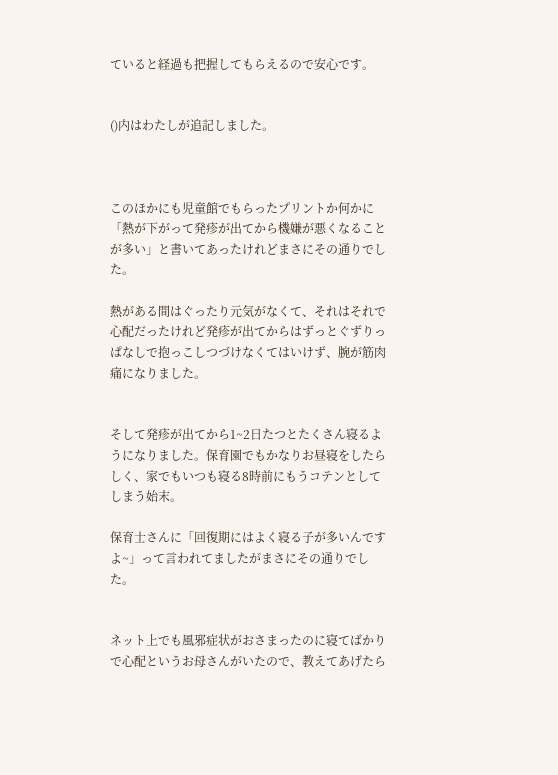ていると経過も把握してもらえるので安心です。


()内はわたしが追記しました。



このほかにも児童館でもらったプリントか何かに「熱が下がって発疹が出てから機嫌が悪くなることが多い」と書いてあったけれどまさにその通りでした。

熱がある間はぐったり元気がなくて、それはそれで心配だったけれど発疹が出てからはずっとぐずりっぱなしで抱っこしつづけなくてはいけず、腕が筋肉痛になりました。


そして発疹が出てから1~2日たつとたくさん寝るようになりました。保育園でもかなりお昼寝をしたらしく、家でもいつも寝る8時前にもうコテンとしてしまう始末。

保育士さんに「回復期にはよく寝る子が多いんですよ~」って言われてましたがまさにその通りでした。


ネット上でも風邪症状がおさまったのに寝てばかりで心配というお母さんがいたので、教えてあげたら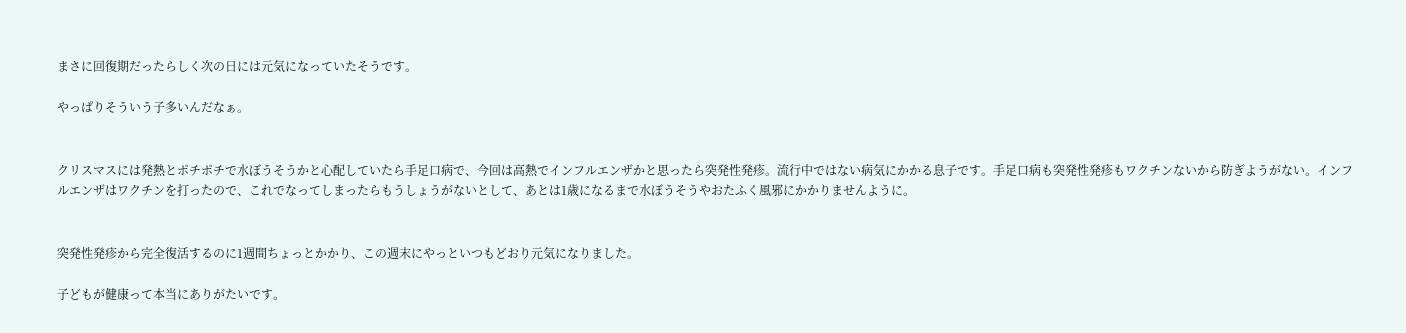まさに回復期だったらしく次の日には元気になっていたそうです。

やっぱりそういう子多いんだなぁ。


クリスマスには発熱とポチポチで水ぼうそうかと心配していたら手足口病で、今回は高熱でインフルエンザかと思ったら突発性発疹。流行中ではない病気にかかる息子です。手足口病も突発性発疹もワクチンないから防ぎようがない。インフルエンザはワクチンを打ったので、これでなってしまったらもうしょうがないとして、あとは1歳になるまで水ぼうそうやおたふく風邪にかかりませんように。


突発性発疹から完全復活するのに1週間ちょっとかかり、この週末にやっといつもどおり元気になりました。

子どもが健康って本当にありがたいです。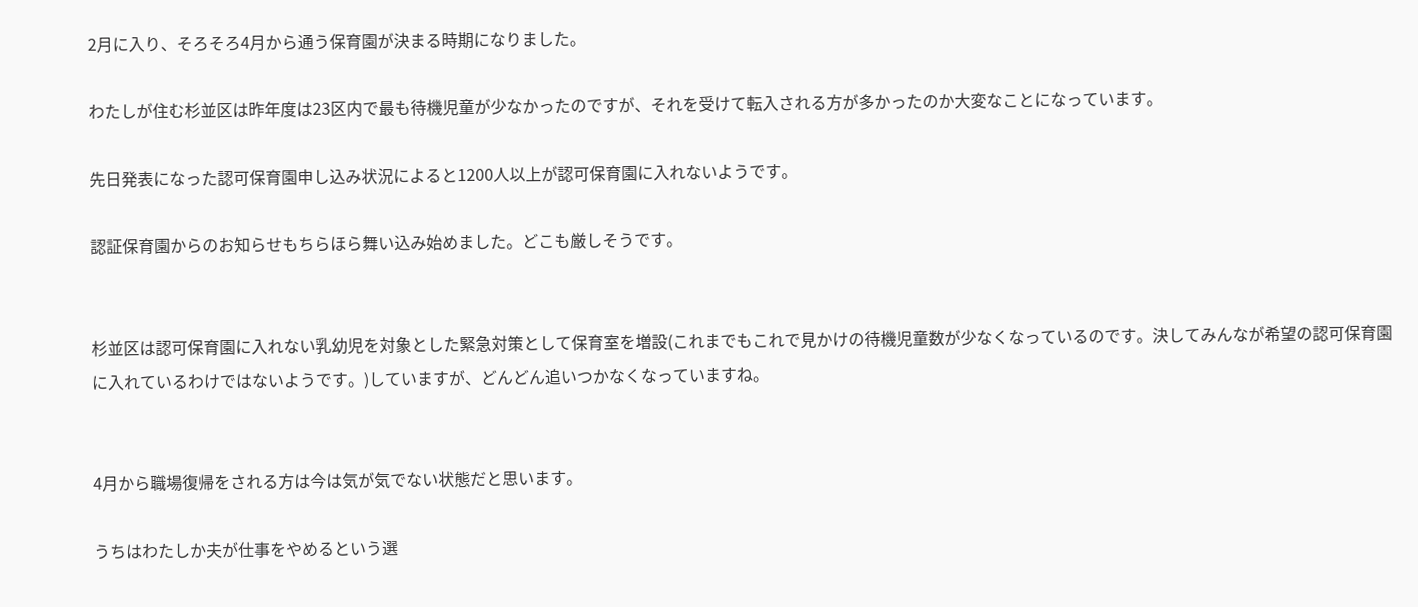2月に入り、そろそろ4月から通う保育園が決まる時期になりました。

わたしが住む杉並区は昨年度は23区内で最も待機児童が少なかったのですが、それを受けて転入される方が多かったのか大変なことになっています。

先日発表になった認可保育園申し込み状況によると1200人以上が認可保育園に入れないようです。

認証保育園からのお知らせもちらほら舞い込み始めました。どこも厳しそうです。


杉並区は認可保育園に入れない乳幼児を対象とした緊急対策として保育室を増設(これまでもこれで見かけの待機児童数が少なくなっているのです。決してみんなが希望の認可保育園に入れているわけではないようです。)していますが、どんどん追いつかなくなっていますね。


4月から職場復帰をされる方は今は気が気でない状態だと思います。

うちはわたしか夫が仕事をやめるという選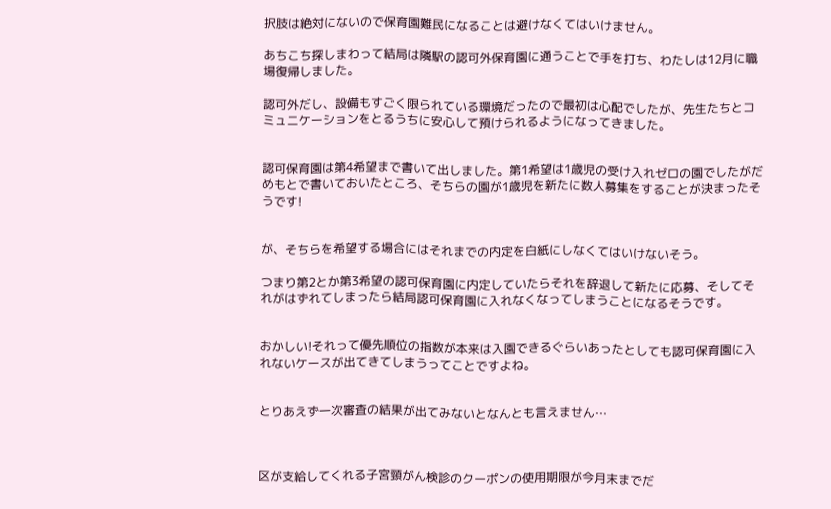択肢は絶対にないので保育園難民になることは避けなくてはいけません。

あちこち探しまわって結局は隣駅の認可外保育園に通うことで手を打ち、わたしは12月に職場復帰しました。

認可外だし、設備もすごく限られている環境だったので最初は心配でしたが、先生たちとコミュニケーションをとるうちに安心して預けられるようになってきました。


認可保育園は第4希望まで書いて出しました。第1希望は1歳児の受け入れゼロの園でしたがだめもとで書いておいたところ、そちらの園が1歳児を新たに数人募集をすることが決まったそうです!


が、そちらを希望する場合にはそれまでの内定を白紙にしなくてはいけないそう。

つまり第2とか第3希望の認可保育園に内定していたらそれを辞退して新たに応募、そしてそれがはずれてしまったら結局認可保育園に入れなくなってしまうことになるそうです。


おかしい!それって優先順位の指数が本来は入園できるぐらいあったとしても認可保育園に入れないケースが出てきてしまうってことですよね。


とりあえず一次審査の結果が出てみないとなんとも言えません…



区が支給してくれる子宮頸がん検診のクーポンの使用期限が今月末までだ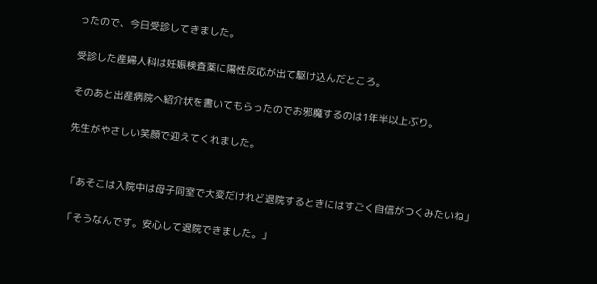ったので、今日受診してきました。

受診した産婦人科は妊娠検査薬に陽性反応が出て駆け込んだところ。

そのあと出産病院へ紹介状を書いてもらったのでお邪魔するのは1年半以上ぶり。

先生がやさしい笑顔で迎えてくれました。


「あそこは入院中は母子同室で大変だけれど退院するときにはすごく自信がつくみたいね」

「そうなんです。安心して退院できました。」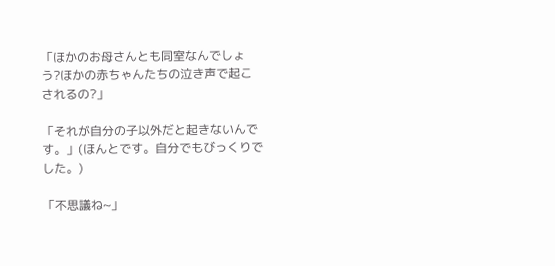「ほかのお母さんとも同室なんでしょう?ほかの赤ちゃんたちの泣き声で起こされるの?」

「それが自分の子以外だと起きないんです。」(ほんとです。自分でもびっくりでした。)

「不思議ね~」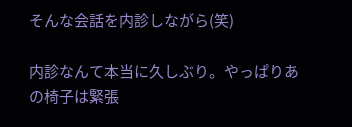そんな会話を内診しながら(笑)

内診なんて本当に久しぶり。やっぱりあの椅子は緊張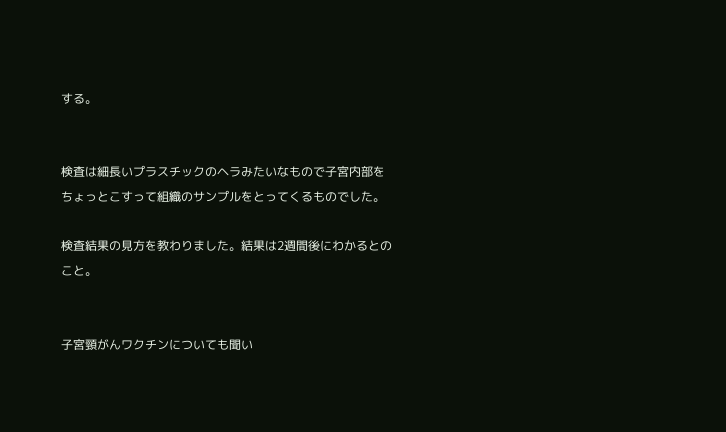する。


検査は細長いプラスチックのヘラみたいなもので子宮内部をちょっとこすって組織のサンプルをとってくるものでした。

検査結果の見方を教わりました。結果は2週間後にわかるとのこと。


子宮頸がんワクチンについても聞い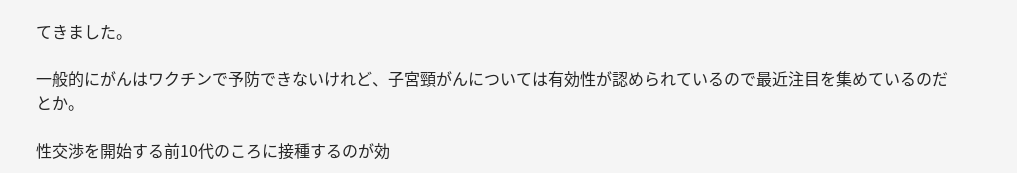てきました。

一般的にがんはワクチンで予防できないけれど、子宮頸がんについては有効性が認められているので最近注目を集めているのだとか。

性交渉を開始する前10代のころに接種するのが効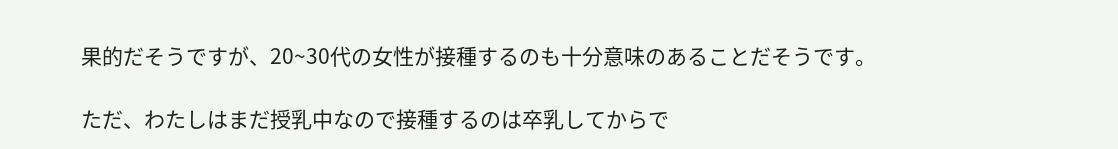果的だそうですが、20~30代の女性が接種するのも十分意味のあることだそうです。

ただ、わたしはまだ授乳中なので接種するのは卒乳してからで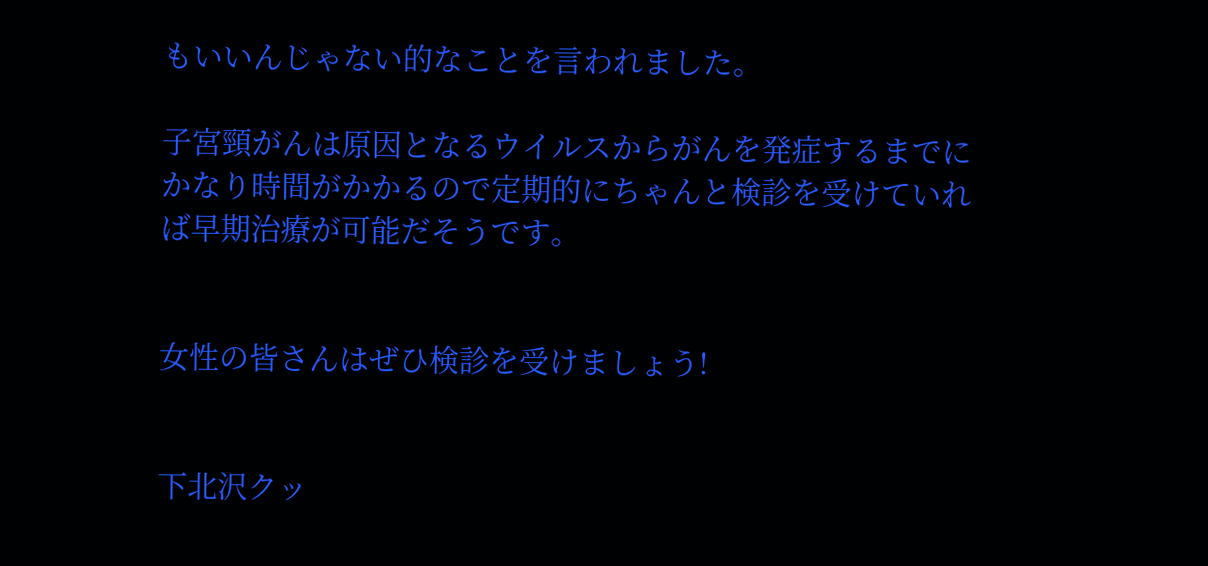もいいんじゃない的なことを言われました。

子宮頸がんは原因となるウイルスからがんを発症するまでにかなり時間がかかるので定期的にちゃんと検診を受けていれば早期治療が可能だそうです。


女性の皆さんはぜひ検診を受けましょう!


下北沢クッ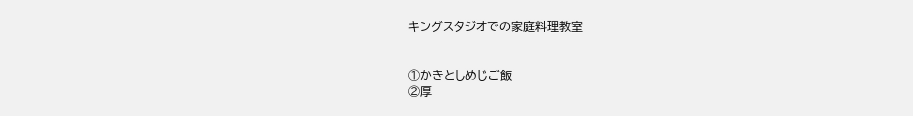キングスタジオでの家庭料理教室


①かきとしめじご飯
②厚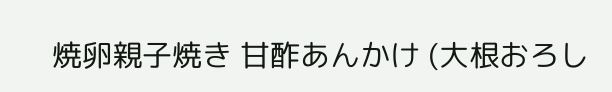焼卵親子焼き 甘酢あんかけ (大根おろし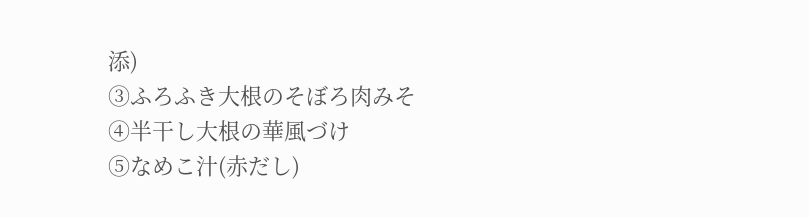添)
③ふろふき大根のそぼろ肉みそ
④半干し大根の華風づけ
⑤なめこ汁(赤だし)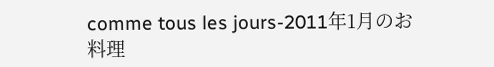comme tous les jours-2011年1月のお料理